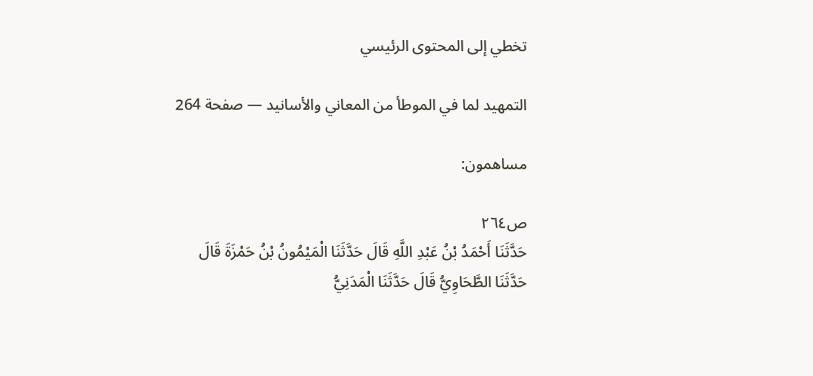تخطي إلى المحتوى الرئيسي

التمهيد لما في الموطأ من المعاني والأسانيد — صفحة 264

مساهمون:

ص٢٦٤
حَدَّثَنَا أَحْمَدُ بْنُ عَبْدِ اللَّهِ قَالَ حَدَّثَنَا الْمَيْمُونُ بْنُ حَمْزَةَ قَالَ حَدَّثَنَا الطَّحَاوِيُّ قَالَ حَدَّثَنَا الْمَدَنِيُّ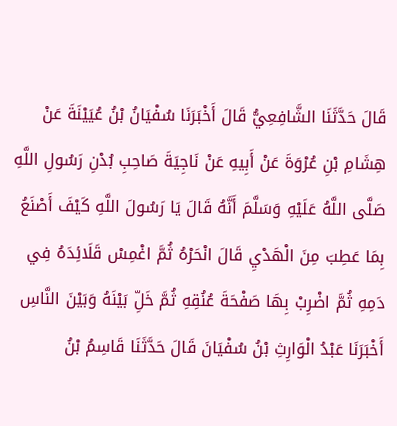قَالَ حَدَّثَنَا الشَّافِعِيُّ قَالَ أَخْبَرَنَا سُفْيَانُ بْنُ عُيَيْنَةَ عَنْ هِشَامِ بْنِ عُرْوَةَ عَنْ أَبِيهِ عَنْ نَاجِيَةَ صَاحِبِ بُدْنِ رَسُولِ اللَّهِ صَلَّى اللَّهُ عَلَيْهِ وَسَلَّمَ أَنَّهُ قَالَ يَا رَسُولَ اللَّهِ كَيْفَ أَصْنَعُ بِمَا عَطِبَ مِنَ الْهَدْيِ قَالَ انْحَرْهُ ثُمَّ اغْمِسْ قَلَائِدَهُ فِي دَمِهِ ثُمَّ اضْرِبْ بِهَا صَفْحَةَ عُنُقِهِ ثُمَّ خَلِّ بَيْنَهُ وَبَيْنَ النَّاسِ أَخْبَرَنَا عَبْدُ الْوَارِثِ بْنُ سُفْيَانَ قَالَ حَدَّثَنَا قَاسِمُ بْنُ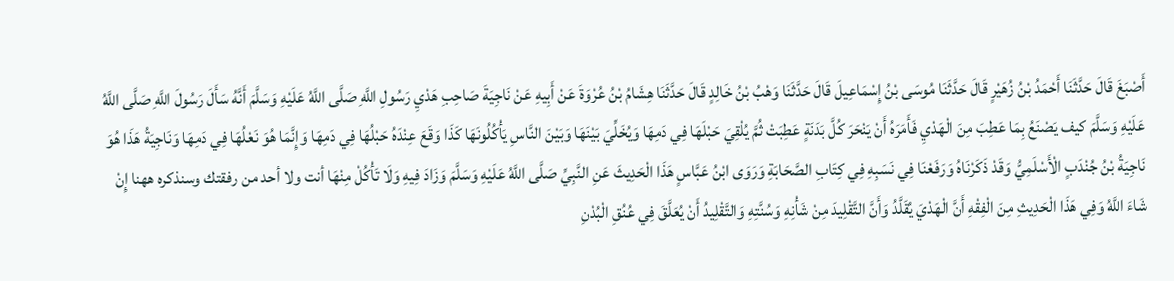أَصْبَغَ قَالَ حَدَّثَنَا أَحْمَدُ بْنُ زُهَيْرٍ قَالَ حَدَّثَنَا مُوسَى بْنُ إِسْمَاعِيلَ قَالَ حَدَّثَنَا وَهْبُ بْنُ خَالِدٍ قَالَ حَدَّثَنَا هِشَامُ بْنُ عُرْوَةَ عَنْ أَبِيهِ عَنْ نَاجِيَةَ صَاحِبِ هَدْيِ رَسُولِ اللَّهِ صَلَّى اللَّهُ عَلَيْهِ وَسَلَّمَ أَنَّهُ سَأَلَ رَسُولَ اللَّهِ صَلَّى اللَّهُ عَلَيْهِ وَسَلَّمَ كيف يَصْنَعُ بِمَا عَطِبَ مِنَ الْهَدْيِ فَأَمَرَهُ أَنْ يَنْحَرَ كُلَّ بَدَنَةٍ عَطِبَتْ ثُمَّ يُلْقِيَ حَبْلَهَا فِي دَمِهَا وَيُخَلِّيَ بَيْنَهَا وَبَيْنَ النَّاسِ يَأْكُلُونَهَا كَذَا وَقَعَ عِنْدَهُ حَبْلُهَا فِي دَمِهَا وَإِنَّمَا هُوَ نَعْلُهَا فِي دَمِهَا وَنَاجِيَةُ هَذَا هُوَ نَاجِيَةُ بْنُ جُنْدَبٍ الْأَسْلَمِيُّ وَقَدْ ذَكَرْنَاهُ وَرَفَعْنَا فِي نَسَبِهِ فِي كِتَابِ الصَّحَابَةِ وَرَوَى ابْنُ عَبَّاسٍ هَذَا الْحَدِيثَ عَنِ النَّبِيِّ صَلَّى اللَّهُ عَلَيْهِ وَسَلَّمَ وَزَادَ فِيهِ وَلَا تَأْكُلْ مِنْهَا أنت ولا أحد من رفقتك وسنذكره ههنا إِنْ شَاءَ اللَّهُ وَفِي هَذَا الْحَدِيثِ مِنَ الْفِقْهِ أَنَّ الْهَدْيَ يُقَلَّدُ وَأَنَّ التَّقْلِيدَ مِنْ شَأْنِهِ وَسُنَّتِهِ وَالتَّقْلِيدُ أَنْ يُعَلَّقَ فِي عُنُقِ الْبُدْنِ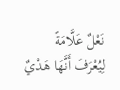نَعْلٌ عَلَّامَةً لِيُعْرَفَ أَنَّهَا هَدْيٌ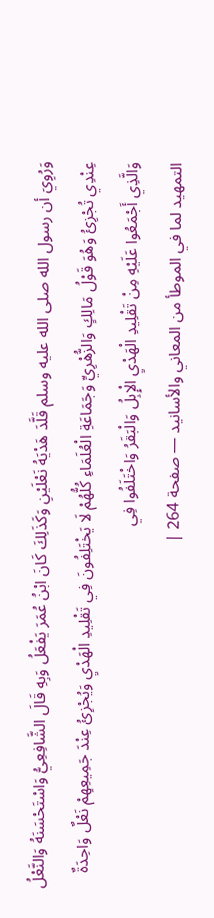وَرُوِيَ أن رسول الله صلى الله عليه وسلم قَلَّدَ هَدْيَهُ نَعْلَيْنِ وَكَذَلِكَ كَانَ ابْنُ عُمَرَ يَفْعَلُ وَبِهِ قَالَ الشَّافِعِيُّ وَاسْتَحْسَنَهُ وَالنَّعْلُ عِنْدِي تُجْزِئُ وَهُوَ قَوْلُ مَالِكٍ وَالزُّهْرِيِّ وَجَمَاعَةِ الْعُلَمَاءِ كُلُّهُمْ لَا يَخْتَلِفُونَ فِي تَقْلِيدِ الْهَدْيِ وَيُجْزِئُ عِنْدَ جَمِيعِهِمْ نَعْلٌ وَاحِدَةٌ وَالَّذِي أَجْمَعُوا عَلَيْهِ مِنْ تَقْلِيدِ الْهَدْيِ الْإِبِلُ وَالْبَقَرُ وَاخْتَلَفُوا فِي
التمهيد لما في الموطأ من المعاني والأسانيد — صفحة 264 |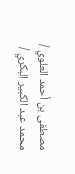مصطفى بن أحمد العلوي / محمد عبد الكبير البكري /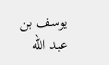يوسف بن عبد الله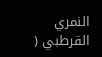النمري القرطبي (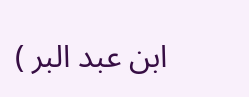ابن عبد البر )